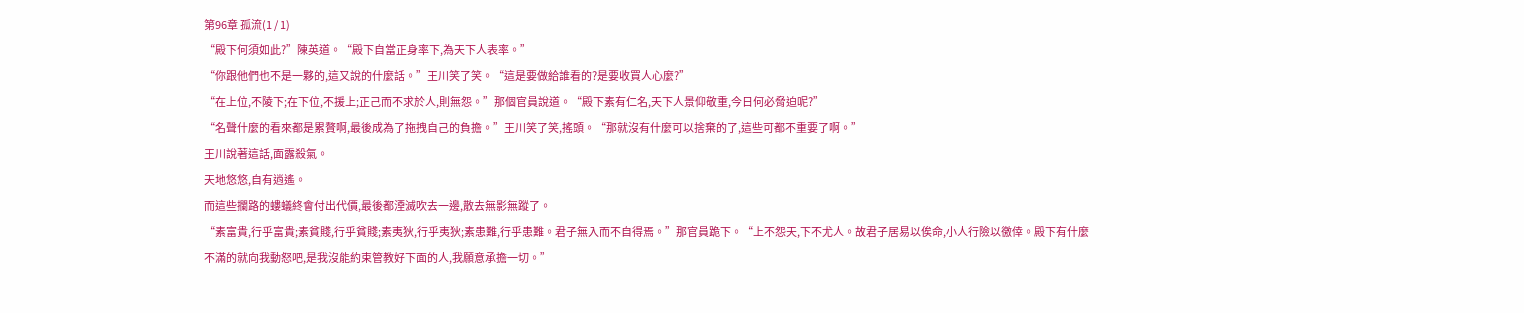第96章 孤流(1 / 1)
“殿下何須如此?”陳英道。“殿下自當正身率下,為天下人表率。”
“你跟他們也不是一夥的,這又說的什麼話。”王川笑了笑。“這是要做給誰看的?是要收買人心麼?”
“在上位,不陵下;在下位,不援上;正己而不求於人,則無怨。”那個官員說道。“殿下素有仁名,天下人景仰敬重,今日何必脅迫呢?”
“名聲什麼的看來都是累贅啊,最後成為了拖拽自己的負擔。”王川笑了笑,搖頭。“那就沒有什麼可以捨棄的了,這些可都不重要了啊。”
王川說著這話,面露殺氣。
天地悠悠,自有逍遙。
而這些攔路的螻蟻終會付出代價,最後都湮滅吹去一邊,散去無影無蹤了。
“素富貴,行乎富貴;素貧賤,行乎貧賤;素夷狄,行乎夷狄;素患難,行乎患難。君子無入而不自得焉。”那官員跪下。“上不怨天,下不尤人。故君子居易以俟命,小人行險以徼倖。殿下有什麼不滿的就向我動怒吧,是我沒能約束管教好下面的人,我願意承擔一切。”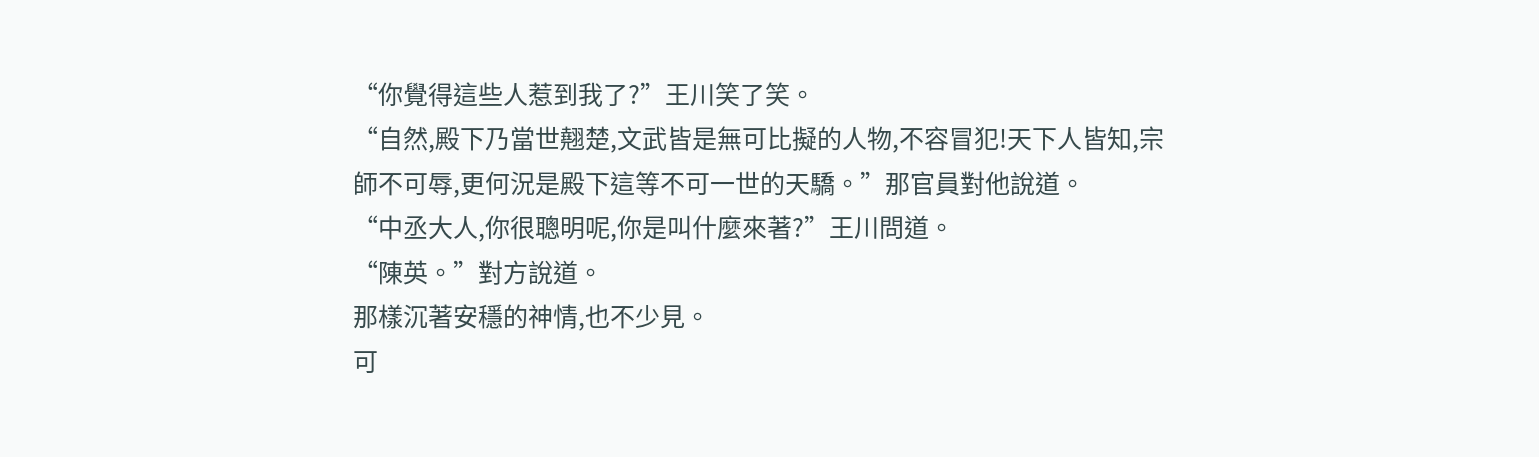“你覺得這些人惹到我了?”王川笑了笑。
“自然,殿下乃當世翹楚,文武皆是無可比擬的人物,不容冒犯!天下人皆知,宗師不可辱,更何況是殿下這等不可一世的天驕。”那官員對他說道。
“中丞大人,你很聰明呢,你是叫什麼來著?”王川問道。
“陳英。”對方說道。
那樣沉著安穩的神情,也不少見。
可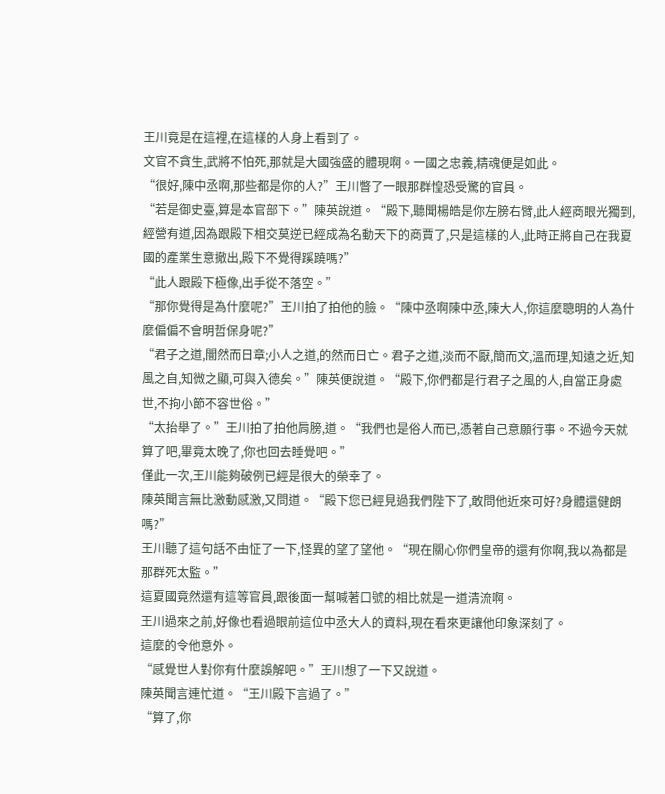王川竟是在這裡,在這樣的人身上看到了。
文官不貪生,武將不怕死,那就是大國強盛的體現啊。一國之忠義,精魂便是如此。
“很好,陳中丞啊,那些都是你的人?”王川瞥了一眼那群惶恐受驚的官員。
“若是御史臺,算是本官部下。”陳英說道。“殿下,聽聞楊皓是你左膀右臂,此人經商眼光獨到,經營有道,因為跟殿下相交莫逆已經成為名動天下的商賈了,只是這樣的人,此時正將自己在我夏國的產業生意撤出,殿下不覺得蹊蹺嗎?”
“此人跟殿下極像,出手從不落空。”
“那你覺得是為什麼呢?”王川拍了拍他的臉。“陳中丞啊陳中丞,陳大人,你這麼聰明的人為什麼偏偏不會明哲保身呢?”
“君子之道,闇然而日章;小人之道,的然而日亡。君子之道,淡而不厭,簡而文,溫而理,知遠之近,知風之自,知微之顯,可與入德矣。”陳英便說道。“殿下,你們都是行君子之風的人,自當正身處世,不拘小節不容世俗。”
“太抬舉了。”王川拍了拍他肩膀,道。“我們也是俗人而已,憑著自己意願行事。不過今天就算了吧,畢竟太晚了,你也回去睡覺吧。”
僅此一次,王川能夠破例已經是很大的榮幸了。
陳英聞言無比激動感激,又問道。“殿下您已經見過我們陛下了,敢問他近來可好?身體還健朗嗎?”
王川聽了這句話不由怔了一下,怪異的望了望他。“現在關心你們皇帝的還有你啊,我以為都是那群死太監。”
這夏國竟然還有這等官員,跟後面一幫喊著口號的相比就是一道清流啊。
王川過來之前,好像也看過眼前這位中丞大人的資料,現在看來更讓他印象深刻了。
這麼的令他意外。
“感覺世人對你有什麼誤解吧。”王川想了一下又說道。
陳英聞言連忙道。“王川殿下言過了。”
“算了,你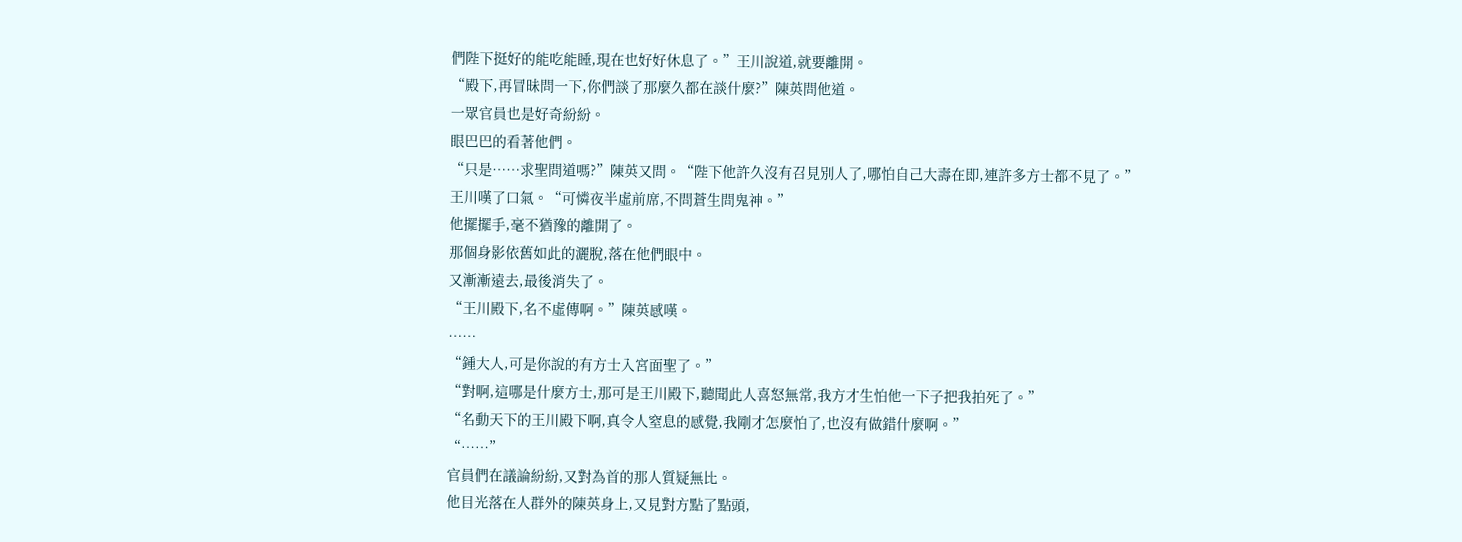們陛下挺好的能吃能睡,現在也好好休息了。”王川說道,就要離開。
“殿下,再冒昧問一下,你們談了那麼久都在談什麼?”陳英問他道。
一眾官員也是好奇紛紛。
眼巴巴的看著他們。
“只是……求聖問道嗎?”陳英又問。“陛下他許久沒有召見別人了,哪怕自己大壽在即,連許多方士都不見了。”
王川嘆了口氣。“可憐夜半虛前席,不問蒼生問鬼神。”
他擺擺手,毫不猶豫的離開了。
那個身影依舊如此的灑脫,落在他們眼中。
又漸漸遠去,最後消失了。
“王川殿下,名不虛傳啊。”陳英感嘆。
……
“鍾大人,可是你說的有方士入宮面聖了。”
“對啊,這哪是什麼方士,那可是王川殿下,聽聞此人喜怒無常,我方才生怕他一下子把我拍死了。”
“名動天下的王川殿下啊,真令人窒息的感覺,我剛才怎麼怕了,也沒有做錯什麼啊。”
“……”
官員們在議論紛紛,又對為首的那人質疑無比。
他目光落在人群外的陳英身上,又見對方點了點頭,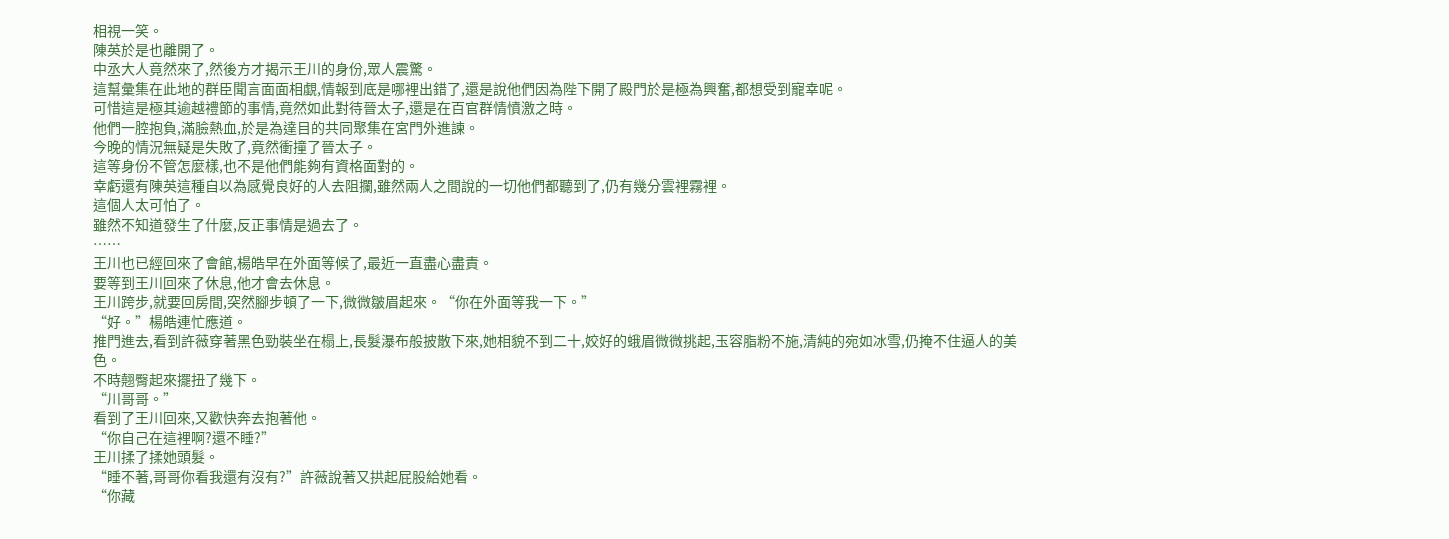相視一笑。
陳英於是也離開了。
中丞大人竟然來了,然後方才揭示王川的身份,眾人震驚。
這幫彙集在此地的群臣聞言面面相覷,情報到底是哪裡出錯了,還是說他們因為陛下開了殿門於是極為興奮,都想受到寵幸呢。
可惜這是極其逾越禮節的事情,竟然如此對待晉太子,還是在百官群情憤激之時。
他們一腔抱負,滿臉熱血,於是為達目的共同聚集在宮門外進諫。
今晚的情況無疑是失敗了,竟然衝撞了晉太子。
這等身份不管怎麼樣,也不是他們能夠有資格面對的。
幸虧還有陳英這種自以為感覺良好的人去阻攔,雖然兩人之間說的一切他們都聽到了,仍有幾分雲裡霧裡。
這個人太可怕了。
雖然不知道發生了什麼,反正事情是過去了。
……
王川也已經回來了會館,楊皓早在外面等候了,最近一直盡心盡責。
要等到王川回來了休息,他才會去休息。
王川跨步,就要回房間,突然腳步頓了一下,微微皺眉起來。“你在外面等我一下。”
“好。”楊皓連忙應道。
推門進去,看到許薇穿著黑色勁裝坐在榻上,長髮瀑布般披散下來,她相貌不到二十,姣好的蛾眉微微挑起,玉容脂粉不施,清純的宛如冰雪,仍掩不住逼人的美色。
不時翹臀起來擺扭了幾下。
“川哥哥。”
看到了王川回來,又歡快奔去抱著他。
“你自己在這裡啊?還不睡?”
王川揉了揉她頭髮。
“睡不著,哥哥你看我還有沒有?”許薇說著又拱起屁股給她看。
“你藏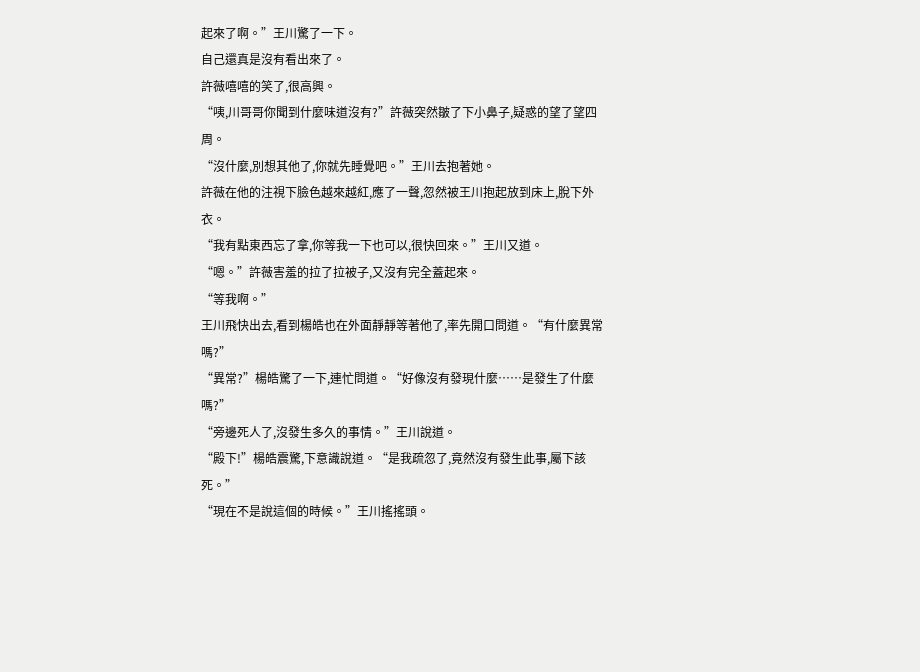起來了啊。”王川驚了一下。
自己還真是沒有看出來了。
許薇嘻嘻的笑了,很高興。
“咦,川哥哥你聞到什麼味道沒有?”許薇突然皺了下小鼻子,疑惑的望了望四周。
“沒什麼,別想其他了,你就先睡覺吧。”王川去抱著她。
許薇在他的注視下臉色越來越紅,應了一聲,忽然被王川抱起放到床上,脫下外衣。
“我有點東西忘了拿,你等我一下也可以,很快回來。”王川又道。
“嗯。”許薇害羞的拉了拉被子,又沒有完全蓋起來。
“等我啊。”
王川飛快出去,看到楊皓也在外面靜靜等著他了,率先開口問道。“有什麼異常嗎?”
“異常?”楊皓驚了一下,連忙問道。“好像沒有發現什麼……是發生了什麼嗎?”
“旁邊死人了,沒發生多久的事情。”王川說道。
“殿下!”楊皓震驚,下意識說道。“是我疏忽了,竟然沒有發生此事,屬下該死。”
“現在不是說這個的時候。”王川搖搖頭。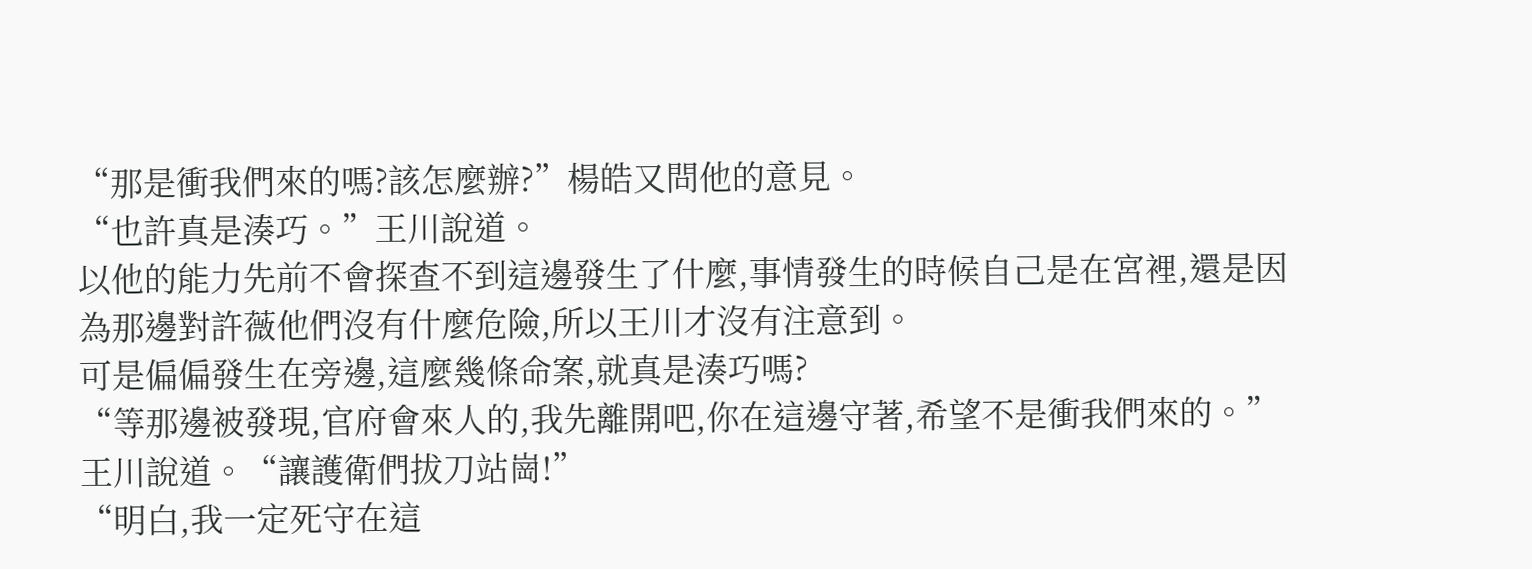“那是衝我們來的嗎?該怎麼辦?”楊皓又問他的意見。
“也許真是湊巧。”王川說道。
以他的能力先前不會探查不到這邊發生了什麼,事情發生的時候自己是在宮裡,還是因為那邊對許薇他們沒有什麼危險,所以王川才沒有注意到。
可是偏偏發生在旁邊,這麼幾條命案,就真是湊巧嗎?
“等那邊被發現,官府會來人的,我先離開吧,你在這邊守著,希望不是衝我們來的。”王川說道。“讓護衛們拔刀站崗!”
“明白,我一定死守在這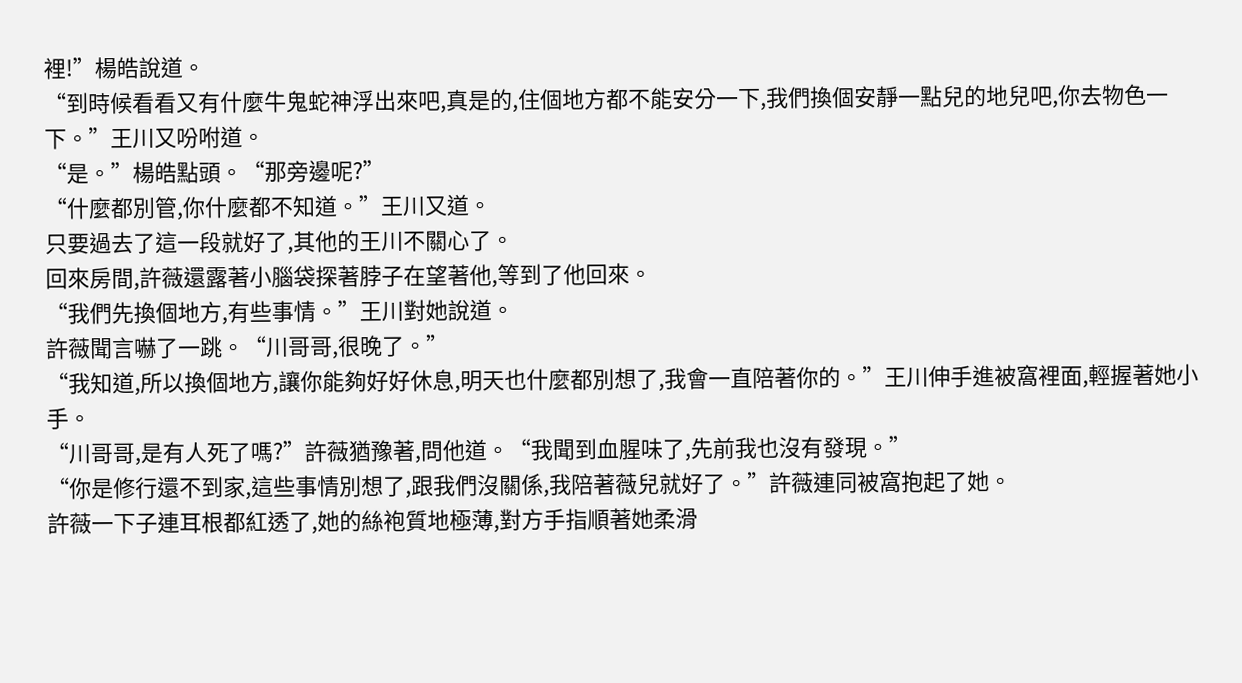裡!”楊皓說道。
“到時候看看又有什麼牛鬼蛇神浮出來吧,真是的,住個地方都不能安分一下,我們換個安靜一點兒的地兒吧,你去物色一下。”王川又吩咐道。
“是。”楊皓點頭。“那旁邊呢?”
“什麼都別管,你什麼都不知道。”王川又道。
只要過去了這一段就好了,其他的王川不關心了。
回來房間,許薇還露著小腦袋探著脖子在望著他,等到了他回來。
“我們先換個地方,有些事情。”王川對她說道。
許薇聞言嚇了一跳。“川哥哥,很晚了。”
“我知道,所以換個地方,讓你能夠好好休息,明天也什麼都別想了,我會一直陪著你的。”王川伸手進被窩裡面,輕握著她小手。
“川哥哥,是有人死了嗎?”許薇猶豫著,問他道。“我聞到血腥味了,先前我也沒有發現。”
“你是修行還不到家,這些事情別想了,跟我們沒關係,我陪著薇兒就好了。”許薇連同被窩抱起了她。
許薇一下子連耳根都紅透了,她的絲袍質地極薄,對方手指順著她柔滑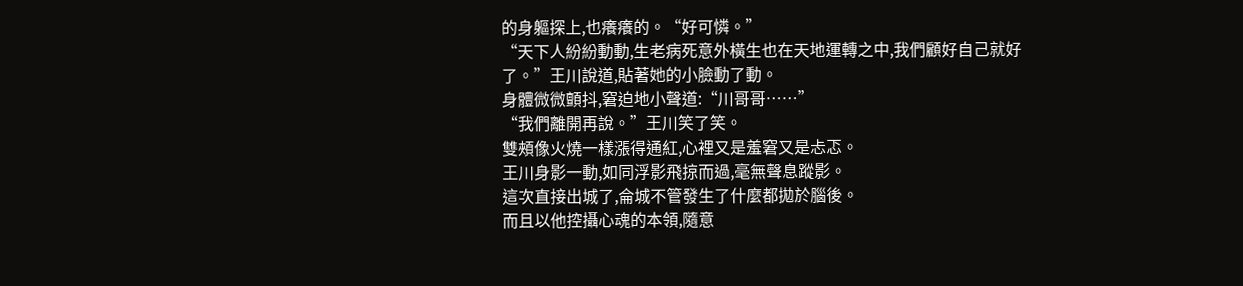的身軀探上,也癢癢的。“好可憐。”
“天下人紛紛動動,生老病死意外橫生也在天地運轉之中,我們顧好自己就好了。”王川說道,貼著她的小臉動了動。
身體微微顫抖,窘迫地小聲道:“川哥哥……”
“我們離開再說。”王川笑了笑。
雙頰像火燒一樣漲得通紅,心裡又是羞窘又是忐忑。
王川身影一動,如同浮影飛掠而過,毫無聲息蹤影。
這次直接出城了,侖城不管發生了什麼都拋於腦後。
而且以他控攝心魂的本領,隨意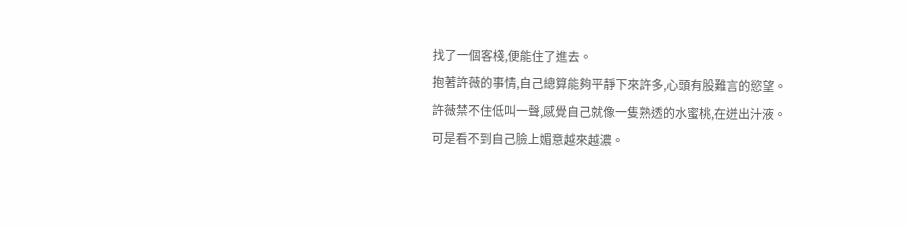找了一個客棧,便能住了進去。
抱著許薇的事情,自己總算能夠平靜下來許多,心頭有股難言的慾望。
許薇禁不住低叫一聲,感覺自己就像一隻熟透的水蜜桃,在迸出汁液。
可是看不到自己臉上媚意越來越濃。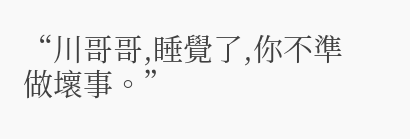“川哥哥,睡覺了,你不準做壞事。”